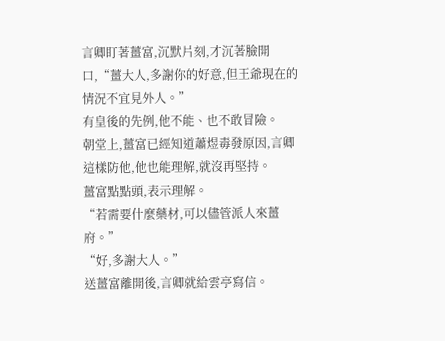言卿盯著薑富,沉默片刻,才沉著臉開口,“薑大人,多謝你的好意,但王爺現在的情況不宜見外人。”
有皇後的先例,他不能、也不敢冒險。
朝堂上,薑富已經知道蕭煜毒發原因,言卿這樣防他,他也能理解,就沒再堅持。
薑富點點頭,表示理解。
“若需要什麼藥材,可以儘管派人來薑府。”
“好,多謝大人。”
送薑富離開後,言卿就給雲亭寫信。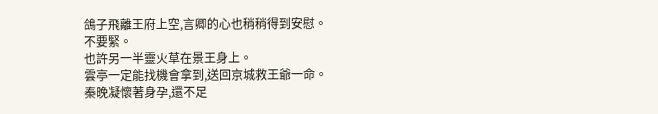鴿子飛離王府上空,言卿的心也稍稍得到安慰。
不要緊。
也許另一半靈火草在景王身上。
雲亭一定能找機會拿到,送回京城救王爺一命。
秦晚凝懷著身孕,還不足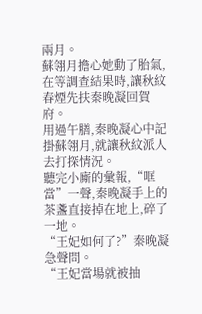兩月。
蘇翎月擔心她動了胎氣,在等調查結果時,讓秋紋春煙先扶秦晚凝回賀府。
用過午膳,秦晚凝心中記掛蘇翎月,就讓秋紋派人去打探情況。
聽完小廝的彙報,“哐當”一聲,秦晚凝手上的茶盞直接掉在地上,碎了一地。
“王妃如何了?”秦晚凝急聲問。
“王妃當場就被抽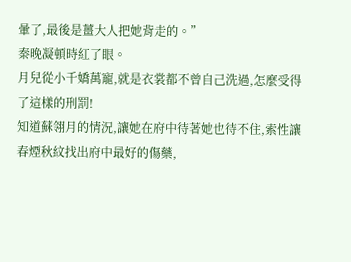暈了,最後是薑大人把她背走的。”
秦晚凝頓時紅了眼。
月兒從小千嬌萬寵,就是衣裳都不曾自己洗過,怎麼受得了這樣的刑罰!
知道蘇翎月的情況,讓她在府中待著她也待不住,索性讓春煙秋紋找出府中最好的傷藥,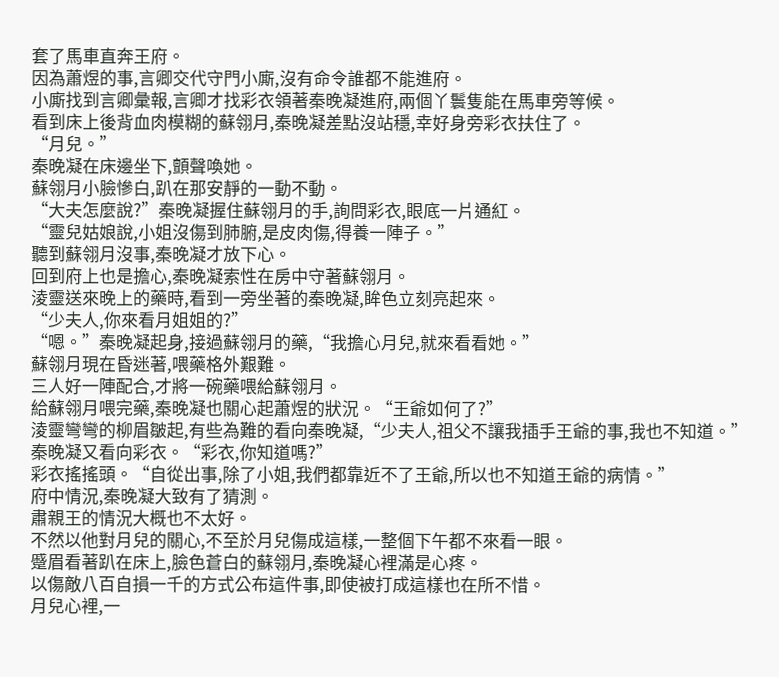套了馬車直奔王府。
因為蕭煜的事,言卿交代守門小廝,沒有命令誰都不能進府。
小廝找到言卿彙報,言卿才找彩衣領著秦晚凝進府,兩個丫鬟隻能在馬車旁等候。
看到床上後背血肉模糊的蘇翎月,秦晚凝差點沒站穩,幸好身旁彩衣扶住了。
“月兒。”
秦晚凝在床邊坐下,顫聲喚她。
蘇翎月小臉慘白,趴在那安靜的一動不動。
“大夫怎麼說?”秦晚凝握住蘇翎月的手,詢問彩衣,眼底一片通紅。
“靈兒姑娘說,小姐沒傷到肺腑,是皮肉傷,得養一陣子。”
聽到蘇翎月沒事,秦晚凝才放下心。
回到府上也是擔心,秦晚凝索性在房中守著蘇翎月。
淩靈送來晚上的藥時,看到一旁坐著的秦晚凝,眸色立刻亮起來。
“少夫人,你來看月姐姐的?”
“嗯。”秦晚凝起身,接過蘇翎月的藥,“我擔心月兒,就來看看她。”
蘇翎月現在昏迷著,喂藥格外艱難。
三人好一陣配合,才將一碗藥喂給蘇翎月。
給蘇翎月喂完藥,秦晚凝也關心起蕭煜的狀況。“王爺如何了?”
淩靈彎彎的柳眉皺起,有些為難的看向秦晚凝,“少夫人,祖父不讓我插手王爺的事,我也不知道。”
秦晚凝又看向彩衣。“彩衣,你知道嗎?”
彩衣搖搖頭。“自從出事,除了小姐,我們都靠近不了王爺,所以也不知道王爺的病情。”
府中情況,秦晚凝大致有了猜測。
肅親王的情況大概也不太好。
不然以他對月兒的關心,不至於月兒傷成這樣,一整個下午都不來看一眼。
蹙眉看著趴在床上,臉色蒼白的蘇翎月,秦晚凝心裡滿是心疼。
以傷敵八百自損一千的方式公布這件事,即使被打成這樣也在所不惜。
月兒心裡,一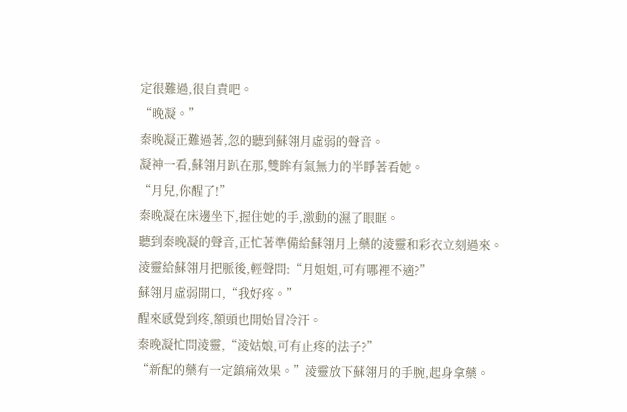定很難過,很自責吧。
“晚凝。”
秦晚凝正難過著,忽的聽到蘇翎月虛弱的聲音。
凝神一看,蘇翎月趴在那,雙眸有氣無力的半睜著看她。
“月兒,你醒了!”
秦晚凝在床邊坐下,握住她的手,激動的濕了眼眶。
聽到秦晚凝的聲音,正忙著準備給蘇翎月上藥的淩靈和彩衣立刻過來。
淩靈給蘇翎月把脈後,輕聲問:“月姐姐,可有哪裡不適?”
蘇翎月虛弱開口,“我好疼。”
醒來感覺到疼,額頭也開始冒冷汗。
秦晚凝忙問淩靈,“淩姑娘,可有止疼的法子?”
“新配的藥有一定鎮痛效果。”淩靈放下蘇翎月的手腕,起身拿藥。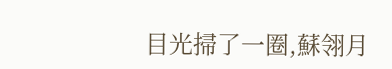目光掃了一圈,蘇翎月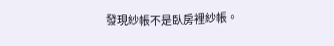發現紗帳不是臥房裡紗帳。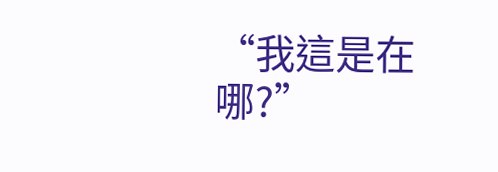“我這是在哪?”